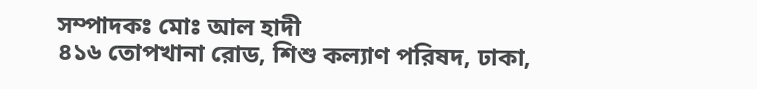সম্পাদকঃ মোঃ আল হাদী
৪১৬ তোপখানা রোড, শিশু কল্যাণ পরিষদ, ঢাকা,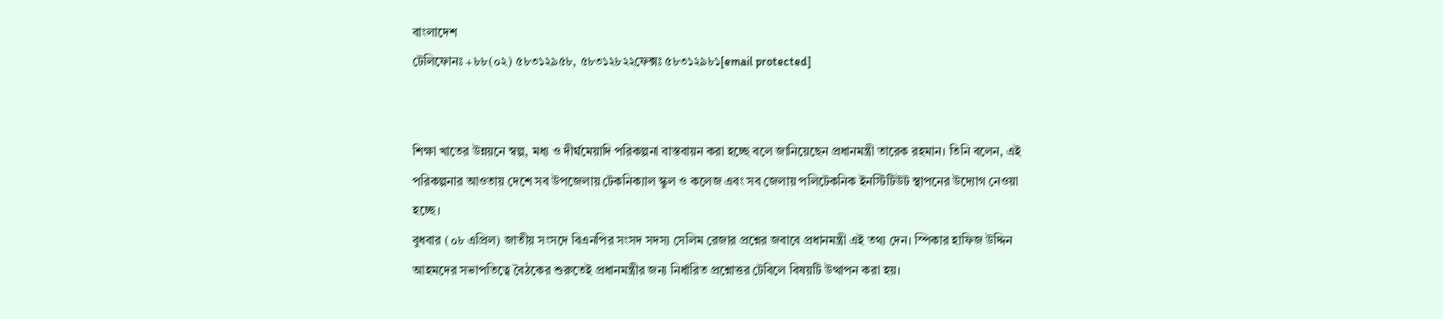বাংলাদেশ
টেলিফোনঃ +৮৮(০২) ৫৮৩১২৯৫৮, ৫৮৩১২৮২২ফেক্সঃ ৫৮৩১২৯৮১[email protected]


শিক্ষা খাতের উন্নয়নে স্বল্প, মধ্য ও দীর্ঘমেয়াদি পরিকল্পনা বাস্তবায়ন করা হচ্ছে বলে জানিয়েছেন প্রধানমন্ত্রী তারেক রহমান। তিনি বলেন, এই পরিকল্পনার আওতায় দেশে সব উপজেলায় টেকনিক্যাল স্কুল ও কলেজ এবং সব জেলায় পলিটেকনিক ইনস্টিটিউট স্থাপনের উদ্যোগ নেওয়া হচ্ছে।
বুধবার (০৮ এপ্রিল) জাতীয় সংসদে বিএনপির সংসদ সদস্য সেলিম রেজার প্রশ্নের জবাবে প্রধানমন্ত্রী এই তথ্য দেন। স্পিকার হাফিজ উদ্দিন আহমদের সভাপতিত্বে বৈঠকের শুরুতেই প্রধানমন্ত্রীর জন্য নির্ধারিত প্রশ্নোত্তর টেবিলে বিষয়টি উত্থাপন করা হয়।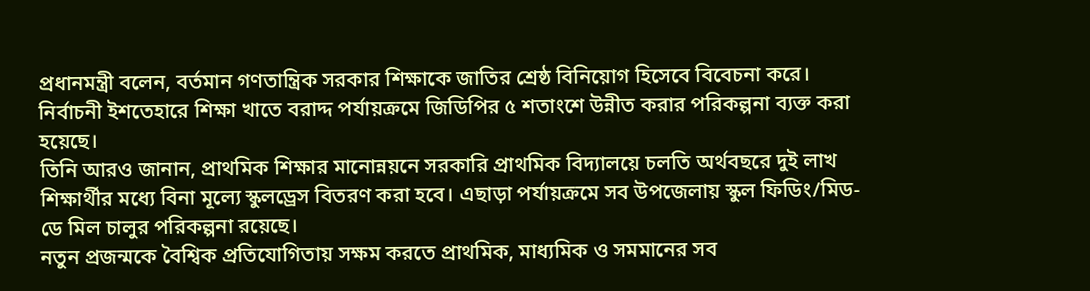প্রধানমন্ত্রী বলেন, বর্তমান গণতান্ত্রিক সরকার শিক্ষাকে জাতির শ্রেষ্ঠ বিনিয়োগ হিসেবে বিবেচনা করে। নির্বাচনী ইশতেহারে শিক্ষা খাতে বরাদ্দ পর্যায়ক্রমে জিডিপির ৫ শতাংশে উন্নীত করার পরিকল্পনা ব্যক্ত করা হয়েছে।
তিনি আরও জানান, প্রাথমিক শিক্ষার মানোন্নয়নে সরকারি প্রাথমিক বিদ্যালয়ে চলতি অর্থবছরে দুই লাখ শিক্ষার্থীর মধ্যে বিনা মূল্যে স্কুলড্রেস বিতরণ করা হবে। এছাড়া পর্যায়ক্রমে সব উপজেলায় স্কুল ফিডিং/মিড-ডে মিল চালুর পরিকল্পনা রয়েছে।
নতুন প্রজন্মকে বৈশ্বিক প্রতিযোগিতায় সক্ষম করতে প্রাথমিক, মাধ্যমিক ও সমমানের সব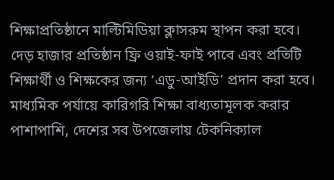শিক্ষাপ্রতিষ্ঠানে মাল্টিমিডিয়া ক্লাসরুম স্থাপন করা হবে। দেড় হাজার প্রতিষ্ঠান ফ্রি ওয়াই-ফাই পাবে এবং প্রতিটি শিক্ষার্থী ও শিক্ষকের জন্য ‘এডু-আইডি’ প্রদান করা হবে।
মাধ্যমিক পর্যায়ে কারিগরি শিক্ষা বাধ্যতামূলক করার পাশাপাশি, দেশের সব উপজেলায় টেকনিক্যাল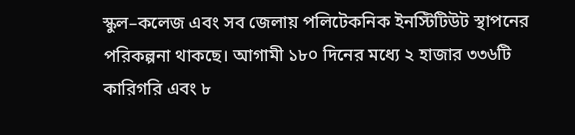স্কুল–কলেজ এবং সব জেলায় পলিটেকনিক ইনস্টিটিউট স্থাপনের পরিকল্পনা থাকছে। আগামী ১৮০ দিনের মধ্যে ২ হাজার ৩৩৬টি কারিগরি এবং ৮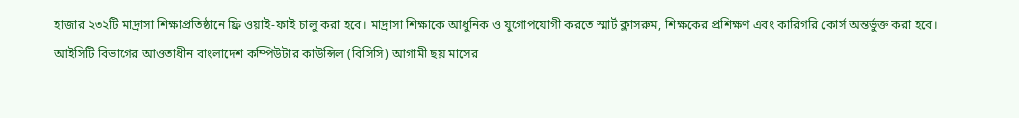হাজার ২৩২টি মাদ্রাসা শিক্ষাপ্রতিষ্ঠানে ফ্রি ওয়াই-ফাই চালু করা হবে। মাদ্রাসা শিক্ষাকে আধুনিক ও যুগোপযোগী করতে স্মার্ট ক্লাসরুম, শিক্ষকের প্রশিক্ষণ এবং কারিগরি কোর্স অন্তর্ভুক্ত করা হবে।
আইসিটি বিভাগের আওতাধীন বাংলাদেশ কম্পিউটার কাউন্সিল (বিসিসি) আগামী ছয় মাসের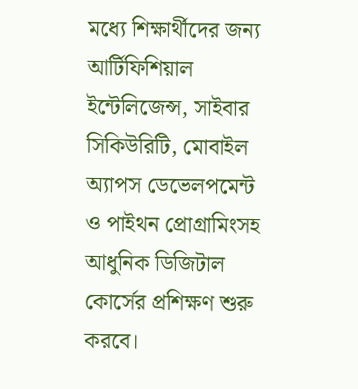মধ্যে শিক্ষার্থীদের জন্য আর্টিফিশিয়াল ইন্টেলিজেন্স, সাইবার সিকিউরিটি, মোবাইল অ্যাপস ডেভেলপমেন্ট ও পাইথন প্রোগ্রামিংসহ আধুনিক ডিজিটাল কোর্সের প্রশিক্ষণ শুরু করবে।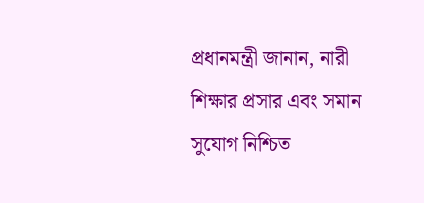প্রধানমন্ত্রী জানান, নারী শিক্ষার প্রসার এবং সমান সুযোগ নিশ্চিত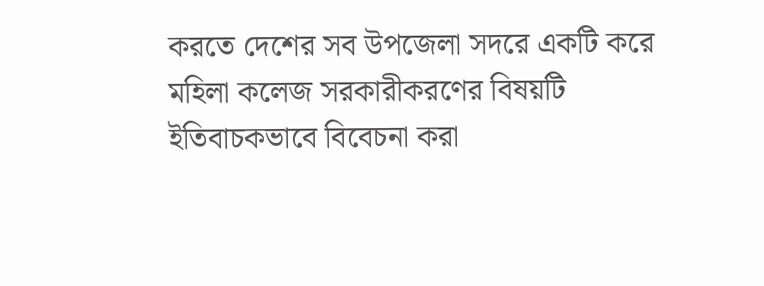করতে দেশের সব উপজেলা সদরে একটি করে মহিলা কলেজ সরকারীকরণের বিষয়টি ইতিবাচকভাবে বিবেচনা করা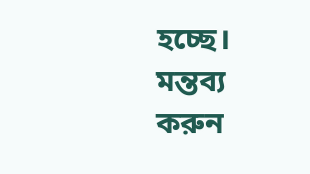হচ্ছে।
মন্তব্য করুন